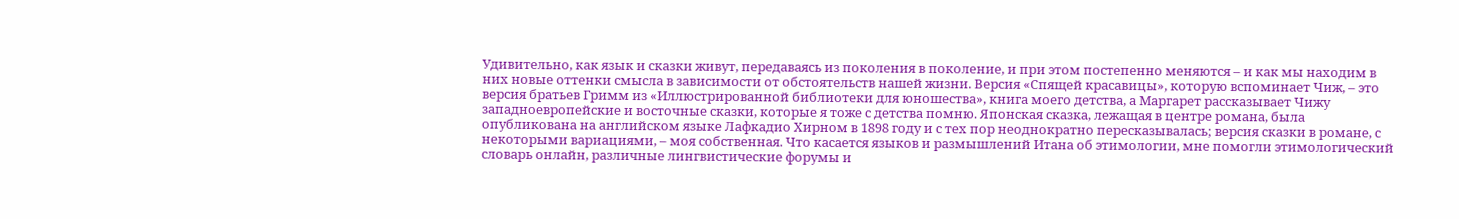Удивительно, как язык и сказки живут, передаваясь из поколения в поколение, и при этом постепенно меняются – и как мы находим в них новые оттенки смысла в зависимости от обстоятельств нашей жизни. Версия «Спящей красавицы», которую вспоминает Чиж, – это версия братьев Гримм из «Иллюстрированной библиотеки для юношества», книга моего детства, а Маргарет рассказывает Чижу западноевропейские и восточные сказки, которые я тоже с детства помню. Японская сказка, лежащая в центре романа, была опубликована на английском языке Лафкадио Хирном в 1898 году и с тех пор неоднократно пересказывалась; версия сказки в романе, с некоторыми вариациями, – моя собственная. Что касается языков и размышлений Итана об этимологии, мне помогли этимологический словарь онлайн, различные лингвистические форумы и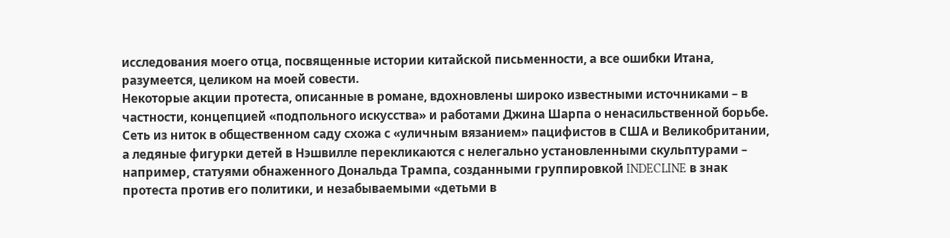исследования моего отца, посвященные истории китайской письменности, а все ошибки Итана, разумеется, целиком на моей совести.
Некоторые акции протеста, описанные в романе, вдохновлены широко известными источниками – в частности, концепцией «подпольного искусства» и работами Джина Шарпа о ненасильственной борьбе. Сеть из ниток в общественном саду схожа с «уличным вязанием» пацифистов в США и Великобритании, а ледяные фигурки детей в Нэшвилле перекликаются с нелегально установленными скульптурами – например, статуями обнаженного Дональда Трампа, созданными группировкой INDECLINE в знак протеста против его политики, и незабываемыми «детьми в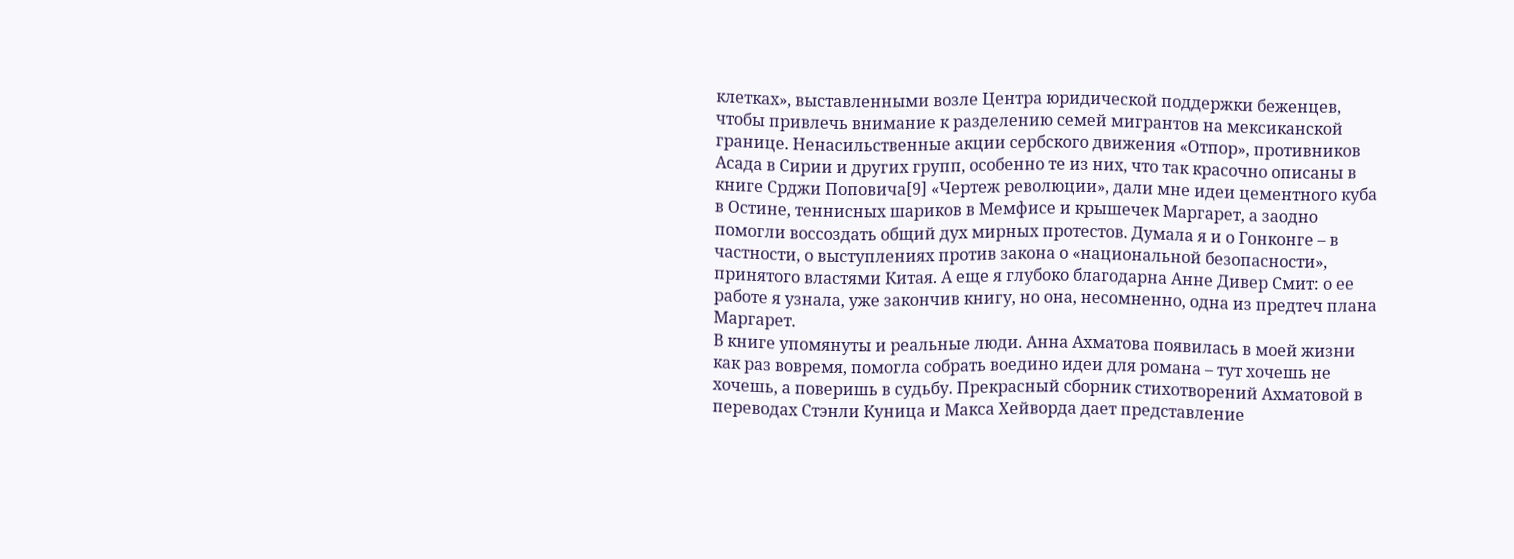клетках», выставленными возле Центра юридической поддержки беженцев, чтобы привлечь внимание к разделению семей мигрантов на мексиканской границе. Ненасильственные акции сербского движения «Отпор», противников Асада в Сирии и других групп, особенно те из них, что так красочно описаны в книге Срджи Поповича[9] «Чертеж революции», дали мне идеи цементного куба в Остине, теннисных шариков в Мемфисе и крышечек Маргарет, а заодно помогли воссоздать общий дух мирных протестов. Думала я и о Гонконге – в частности, о выступлениях против закона о «национальной безопасности», принятого властями Китая. А еще я глубоко благодарна Анне Дивер Смит: о ее работе я узнала, уже закончив книгу, но она, несомненно, одна из предтеч плана Маргарет.
В книге упомянуты и реальные люди. Анна Ахматова появилась в моей жизни как раз вовремя, помогла собрать воедино идеи для романа – тут хочешь не хочешь, а поверишь в судьбу. Прекрасный сборник стихотворений Ахматовой в переводах Стэнли Куница и Макса Хейворда дает представление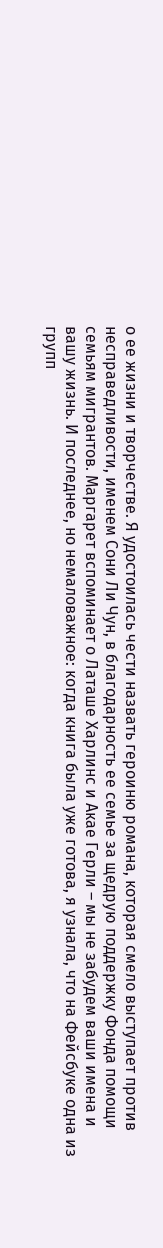о ее жизни и творчестве. Я удостоилась чести назвать героиню романа, которая смело выступает против несправедливости, именем Сони Ли Чун, в благодарность ее семье за щедрую поддержку Фонда помощи семьям мигрантов. Маргарет вспоминает о Латаше Харлинс и Акае Герли – мы не забудем ваши имена и вашу жизнь. И последнее, но немаловажное: когда книга была уже готова, я узнала, что на Фейсбуке одна из групп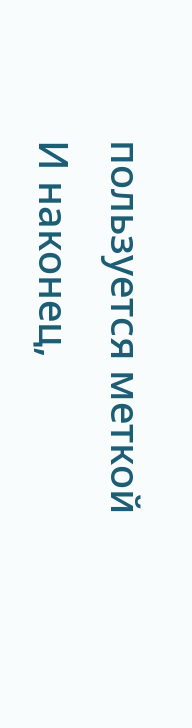пользуется меткой
И наконец,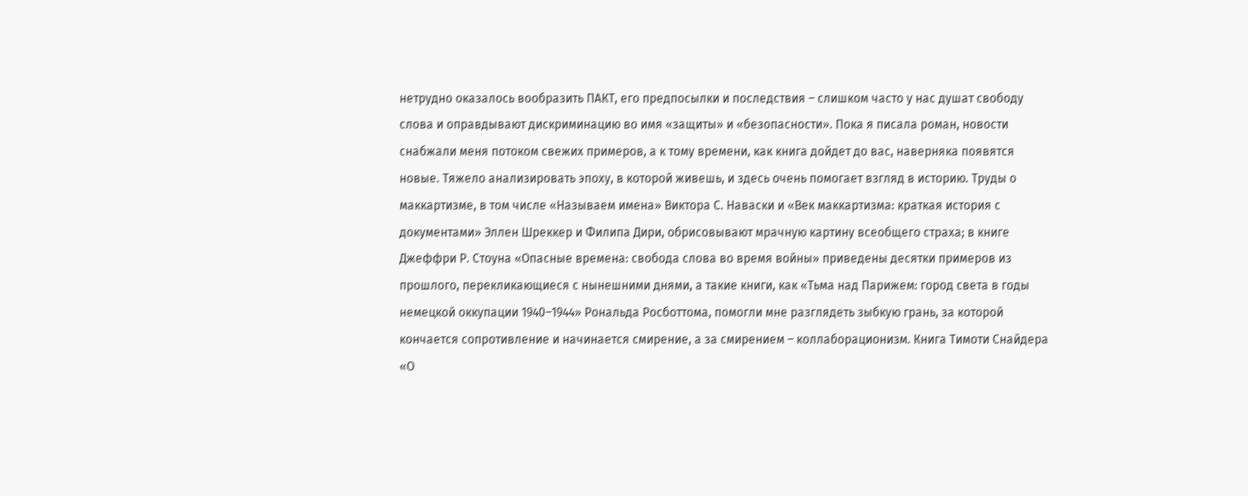нетрудно оказалось вообразить ПАКТ, его предпосылки и последствия – слишком часто у нас душат свободу слова и оправдывают дискриминацию во имя «защиты» и «безопасности». Пока я писала роман, новости снабжали меня потоком свежих примеров, а к тому времени, как книга дойдет до вас, наверняка появятся новые. Тяжело анализировать эпоху, в которой живешь, и здесь очень помогает взгляд в историю. Труды о маккартизме, в том числе «Называем имена» Виктора С. Наваски и «Век маккартизма: краткая история с документами» Эллен Шреккер и Филипа Дири, обрисовывают мрачную картину всеобщего страха; в книге Джеффри Р. Стоуна «Опасные времена: свобода слова во время войны» приведены десятки примеров из прошлого, перекликающиеся с нынешними днями, а такие книги, как «Тьма над Парижем: город света в годы немецкой оккупации 1940–1944» Рональда Росботтома, помогли мне разглядеть зыбкую грань, за которой кончается сопротивление и начинается смирение, а за смирением – коллаборационизм. Книга Тимоти Снайдера «О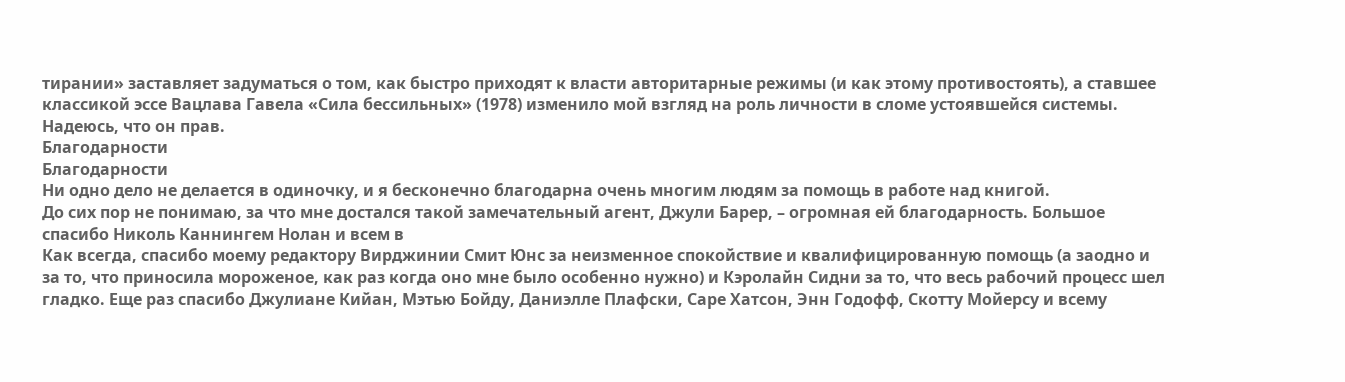тирании» заставляет задуматься о том, как быстро приходят к власти авторитарные режимы (и как этому противостоять), а ставшее классикой эссе Вацлава Гавела «Сила бессильных» (1978) изменило мой взгляд на роль личности в сломе устоявшейся системы. Надеюсь, что он прав.
Благодарности
Благодарности
Ни одно дело не делается в одиночку, и я бесконечно благодарна очень многим людям за помощь в работе над книгой.
До сих пор не понимаю, за что мне достался такой замечательный агент, Джули Барер, – огромная ей благодарность. Большое спасибо Николь Каннингем Нолан и всем в
Как всегда, спасибо моему редактору Вирджинии Смит Юнс за неизменное спокойствие и квалифицированную помощь (а заодно и за то, что приносила мороженое, как раз когда оно мне было особенно нужно) и Кэролайн Сидни за то, что весь рабочий процесс шел гладко. Еще раз спасибо Джулиане Кийан, Мэтью Бойду, Даниэлле Плафски, Саре Хатсон, Энн Годофф, Скотту Мойерсу и всему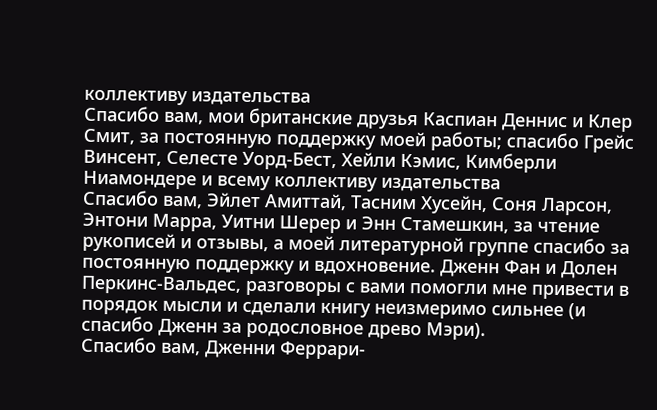коллективу издательства
Спасибо вам, мои британские друзья Каспиан Деннис и Клер Смит, за постоянную поддержку моей работы; спасибо Грейс Винсент, Селесте Уорд-Бест, Хейли Кэмис, Кимберли Ниамондере и всему коллективу издательства
Спасибо вам, Эйлет Амиттай, Тасним Хусейн, Соня Ларсон, Энтони Марра, Уитни Шерер и Энн Стамешкин, за чтение рукописей и отзывы, а моей литературной группе спасибо за постоянную поддержку и вдохновение. Дженн Фан и Долен Перкинс-Вальдес, разговоры с вами помогли мне привести в порядок мысли и сделали книгу неизмеримо сильнее (и спасибо Дженн за родословное древо Мэри).
Спасибо вам, Дженни Феррари-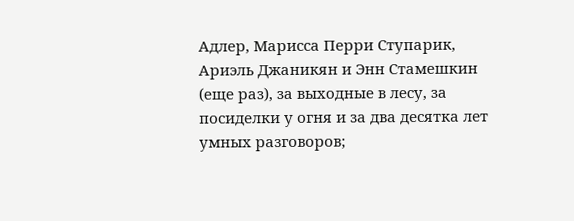Адлер, Марисса Перри Ступарик, Ариэль Джаникян и Энн Стамешкин (еще раз), за выходные в лесу, за посиделки у огня и за два десятка лет умных разговоров;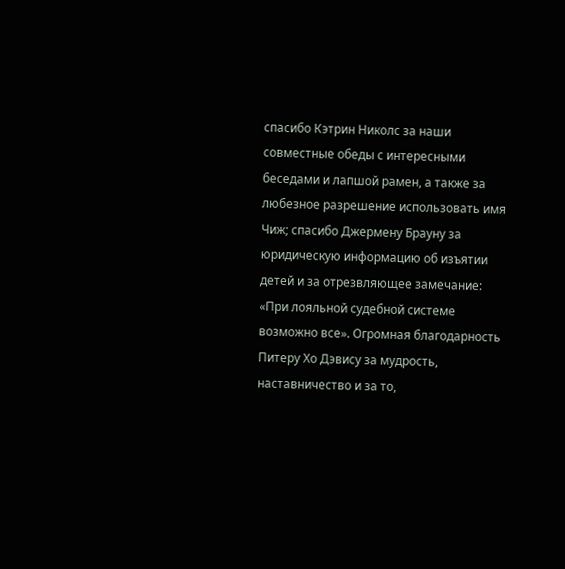спасибо Кэтрин Николс за наши совместные обеды с интересными беседами и лапшой рамен, а также за любезное разрешение использовать имя Чиж; спасибо Джермену Брауну за юридическую информацию об изъятии детей и за отрезвляющее замечание: «При лояльной судебной системе возможно все». Огромная благодарность Питеру Хо Дэвису за мудрость, наставничество и за то,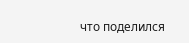что поделился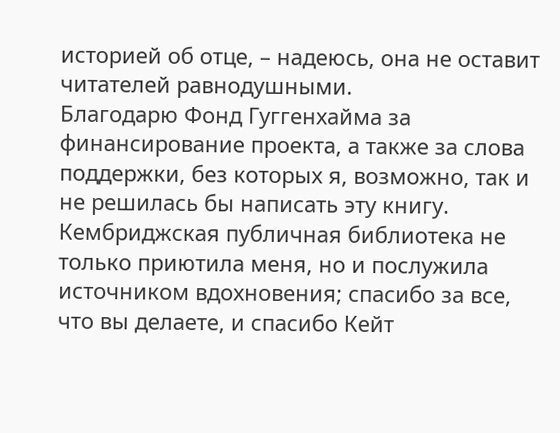историей об отце, – надеюсь, она не оставит читателей равнодушными.
Благодарю Фонд Гуггенхайма за финансирование проекта, а также за слова поддержки, без которых я, возможно, так и не решилась бы написать эту книгу. Кембриджская публичная библиотека не только приютила меня, но и послужила источником вдохновения; спасибо за все, что вы делаете, и спасибо Кейт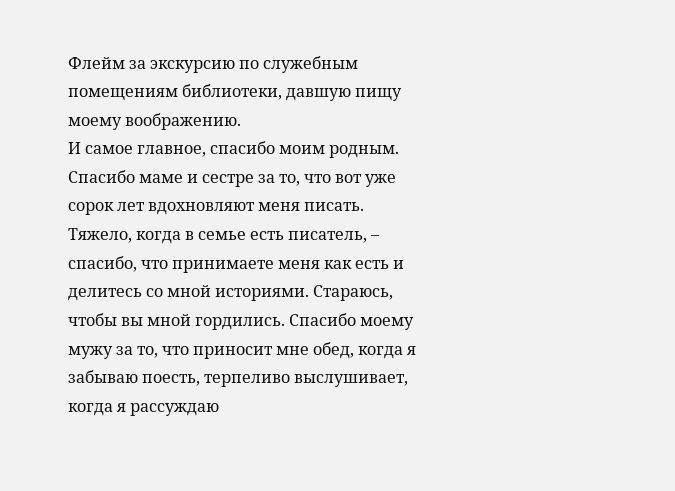Флейм за экскурсию по служебным помещениям библиотеки, давшую пищу моему воображению.
И самое главное, спасибо моим родным. Спасибо маме и сестре за то, что вот уже сорок лет вдохновляют меня писать. Тяжело, когда в семье есть писатель, – спасибо, что принимаете меня как есть и делитесь со мной историями. Стараюсь, чтобы вы мной гордились. Спасибо моему мужу за то, что приносит мне обед, когда я забываю поесть, терпеливо выслушивает, когда я рассуждаю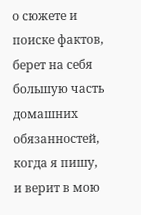о сюжете и поиске фактов, берет на себя большую часть домашних обязанностей, когда я пишу, и верит в мою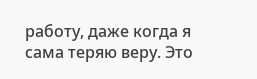работу, даже когда я сама теряю веру. Это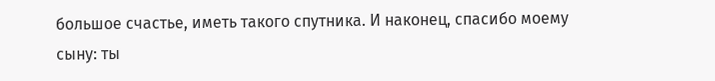большое счастье, иметь такого спутника. И наконец, спасибо моему сыну: ты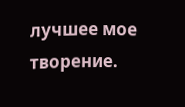лучшее мое творение.